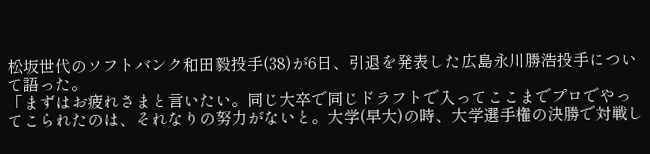松坂世代のソフトバンク和田毅投手(38)が6日、引退を発表した広島永川勝浩投手について語った。
「まずはお疲れさまと言いたい。同じ大卒で同じドラフトで入ってここまでプロでやってこられたのは、それなりの努力がないと。大学(早大)の時、大学選手権の決勝で対戦し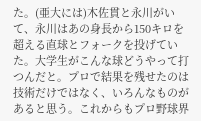た。(亜大には)木佐貫と永川がいて、永川はあの身長から150キロを超える直球とフォークを投げていた。大学生がこんな球どうやって打つんだと。プロで結果を残せたのは技術だけではなく、いろんなものがあると思う。これからもプロ野球界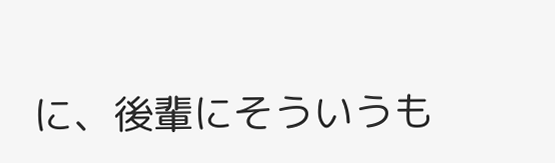に、後輩にそういうも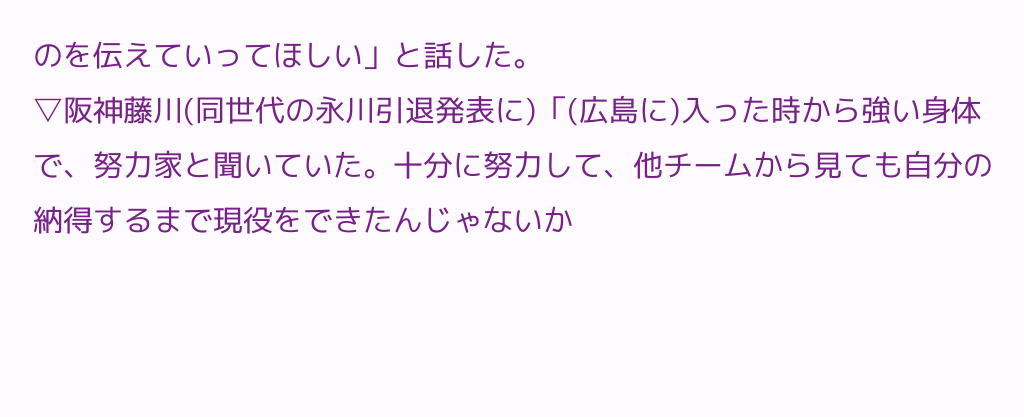のを伝えていってほしい」と話した。
▽阪神藤川(同世代の永川引退発表に)「(広島に)入った時から強い身体で、努力家と聞いていた。十分に努力して、他チームから見ても自分の納得するまで現役をできたんじゃないか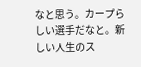なと思う。カープらしい選手だなと。新しい人生のス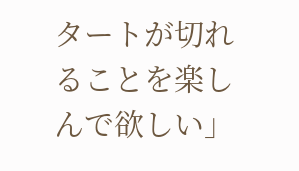タートが切れることを楽しんで欲しい」